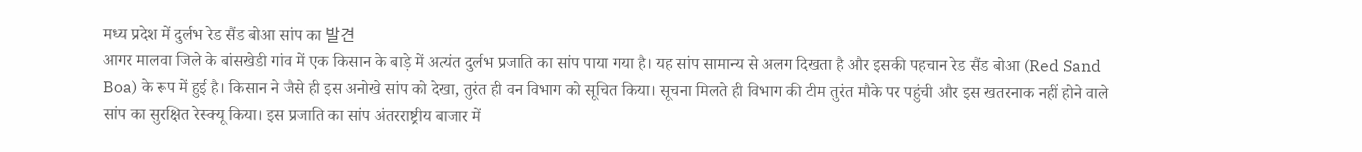मध्य प्रदेश में दुर्लभ रेड सैंड बोआ सांप का 발견
आगर मालवा जिले के बांसखेडी गांव में एक किसान के बाड़े में अत्यंत दुर्लभ प्रजाति का सांप पाया गया है। यह सांप सामान्य से अलग दिखता है और इसकी पहचान रेड सैंड बोआ (Red Sand Boa) के रूप में हुई है। किसान ने जैसे ही इस अनोखे सांप को देखा, तुरंत ही वन विभाग को सूचित किया। सूचना मिलते ही विभाग की टीम तुरंत मौके पर पहुंची और इस खतरनाक नहीं होने वाले सांप का सुरक्षित रेस्क्यू किया। इस प्रजाति का सांप अंतरराष्ट्रीय बाजार में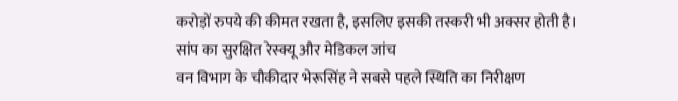करोड़ों रुपये की कीमत रखता है, इसलिए इसकी तस्करी भी अक्सर होती है।
सांप का सुरक्षित रेस्क्यू और मेडिकल जांच
वन विभाग के चौकीदार भेरूसिंह ने सबसे पहले स्थिति का निरीक्षण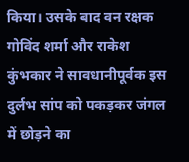किया। उसके बाद वन रक्षक गोविंद शर्मा और राकेश कुंभकार ने सावधानीपूर्वक इस दुर्लभ सांप को पकड़कर जंगल में छोड़ने का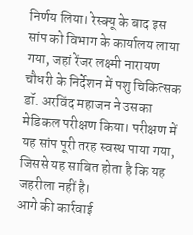निर्णय लिया। रेस्क्यू के बाद इस सांप को विभाग के कार्यालय लाया गया, जहां रेंजर लक्ष्मी नारायण चौधरी के निर्देशन में पशु चिकित्सक डॉ. अरविंद महाजन ने उसका मेडिकल परीक्षण किया। परीक्षण में यह सांप पूरी तरह स्वस्थ पाया गया, जिससे यह साबित होता है कि यह जहरीला नहीं है।
आगे की कार्रवाई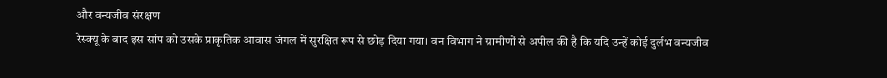और वन्यजीव संरक्षण
रेस्क्यू के बाद इस सांप को उसके प्राकृतिक आवास जंगल में सुरक्षित रूप से छोड़ दिया गया। वन विभाग ने ग्रामीणों से अपील की है कि यदि उन्हें कोई दुर्लभ वन्यजीव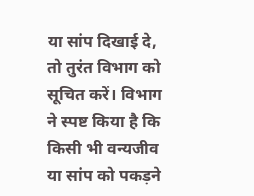या सांप दिखाई दे, तो तुरंत विभाग को सूचित करें। विभाग ने स्पष्ट किया है कि किसी भी वन्यजीव या सांप को पकड़ने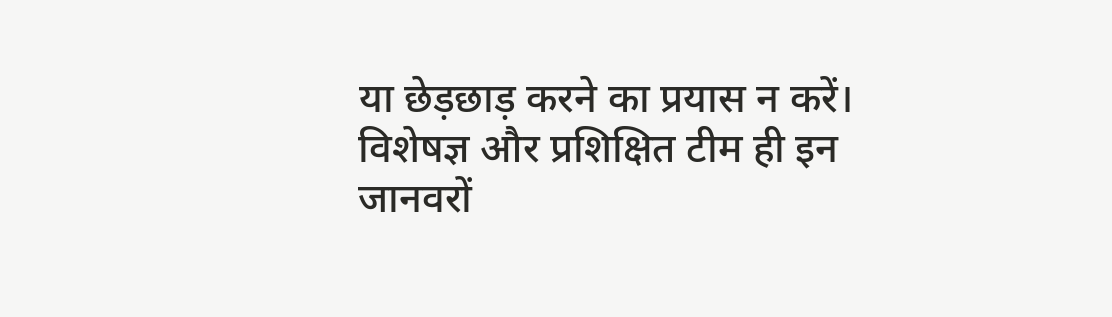या छेड़छाड़ करने का प्रयास न करें। विशेषज्ञ और प्रशिक्षित टीम ही इन जानवरों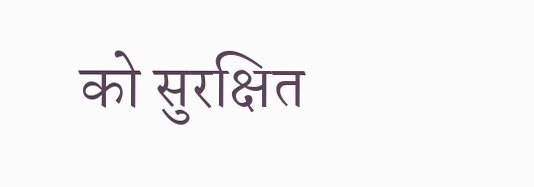को सुरक्षित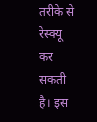तरीके से रेस्क्यू कर सकती है। इस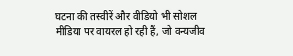घटना की तस्वीरें और वीडियो भी सोशल मीडिया पर वायरल हो रही हैं, जो वन्यजीव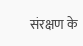संरक्षण के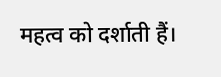महत्व को दर्शाती हैं।